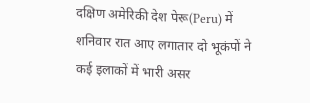दक्षिण अमेरिकी देश पेरू(Peru) में शनिवार रात आए लगातार दो भूकंपों ने कई इलाकों में भारी असर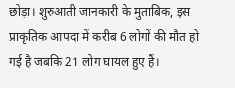छोड़ा। शुरुआती जानकारी के मुताबिक, इस प्राकृतिक आपदा में करीब 6 लोगों की मौत हो गई है जबकि 21 लोग घायल हुए हैं।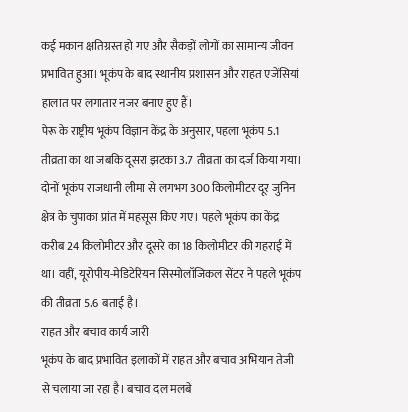कई मकान क्षतिग्रस्त हो गए और सैकड़ों लोगों का सामान्य जीवन प्रभावित हुआ। भूकंप के बाद स्थानीय प्रशासन और राहत एजेंसियां हालात पर लगातार नजर बनाए हुए हैं।
पेरू के राष्ट्रीय भूकंप विज्ञान केंद्र के अनुसार, पहला भूकंप 5.1 तीव्रता का था जबकि दूसरा झटका 3.7 तीव्रता का दर्ज किया गया। दोनों भूकंप राजधानी लीमा से लगभग 300 किलोमीटर दूर जुनिन क्षेत्र के चुपाका प्रांत में महसूस किए गए। पहले भूकंप का केंद्र करीब 24 किलोमीटर और दूसरे का 18 किलोमीटर की गहराई में था। वहीं, यूरोपीय-मेडिटेरियन सिस्मोलॉजिकल सेंटर ने पहले भूकंप की तीव्रता 5.6 बताई है।
राहत और बचाव कार्य जारी
भूकंप के बाद प्रभावित इलाकों में राहत और बचाव अभियान तेजी से चलाया जा रहा है। बचाव दल मलबे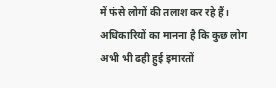में फंसे लोगों की तलाश कर रहे हैं। अधिकारियों का मानना है कि कुछ लोग अभी भी ढही हुई इमारतों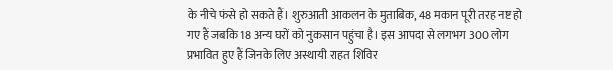के नीचे फंसे हो सकते हैं। शुरुआती आकलन के मुताबिक, 48 मकान पूरी तरह नष्ट हो गए हैं जबकि 18 अन्य घरों को नुकसान पहुंचा है। इस आपदा से लगभग 300 लोग प्रभावित हुए हैं जिनके लिए अस्थायी राहत शिविर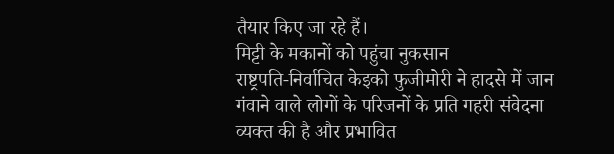तैयार किए जा रहे हैं।
मिट्टी के मकानों को पहुंचा नुकसान
राष्ट्रपति-निर्वाचित केइको फुजीमोरी ने हादसे में जान गंवाने वाले लोगों के परिजनों के प्रति गहरी संवेदना व्यक्त की है और प्रभावित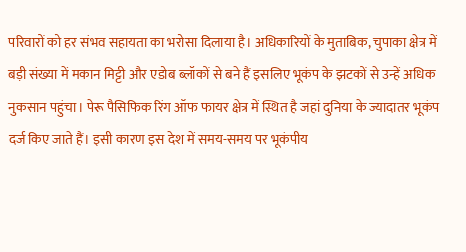परिवारों को हर संभव सहायता का भरोसा दिलाया है। अधिकारियों के मुताबिक, चुपाका क्षेत्र में बड़ी संख्या में मकान मिट्टी और एडोब ब्लॉकों से बने हैं इसलिए भूकंप के झटकों से उन्हें अधिक नुकसान पहुंचा। पेरू पैसिफिक रिंग ऑफ फायर क्षेत्र में स्थित है जहां दुनिया के ज्यादातर भूकंप दर्ज किए जाते हैं। इसी कारण इस देश में समय-समय पर भूकंपीय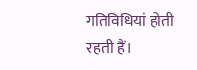गतिविधियां होती रहती हैं।